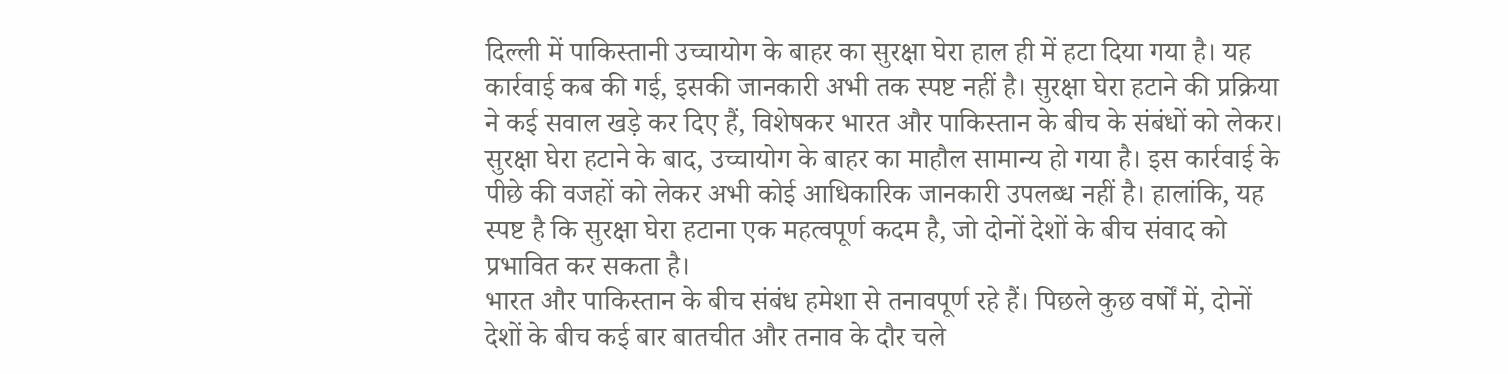दिल्ली में पाकिस्तानी उच्चायोग के बाहर का सुरक्षा घेरा हाल ही में हटा दिया गया है। यह कार्रवाई कब की गई, इसकी जानकारी अभी तक स्पष्ट नहीं है। सुरक्षा घेरा हटाने की प्रक्रिया ने कई सवाल खड़े कर दिए हैं, विशेषकर भारत और पाकिस्तान के बीच के संबंधों को लेकर।
सुरक्षा घेरा हटाने के बाद, उच्चायोग के बाहर का माहौल सामान्य हो गया है। इस कार्रवाई के पीछे की वजहों को लेकर अभी कोई आधिकारिक जानकारी उपलब्ध नहीं है। हालांकि, यह स्पष्ट है कि सुरक्षा घेरा हटाना एक महत्वपूर्ण कदम है, जो दोनों देशों के बीच संवाद को प्रभावित कर सकता है।
भारत और पाकिस्तान के बीच संबंध हमेशा से तनावपूर्ण रहे हैं। पिछले कुछ वर्षों में, दोनों देशों के बीच कई बार बातचीत और तनाव के दौर चले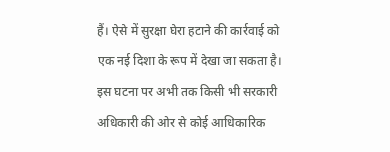हैं। ऐसे में सुरक्षा घेरा हटाने की कार्रवाई को एक नई दिशा के रूप में देखा जा सकता है।
इस घटना पर अभी तक किसी भी सरकारी अधिकारी की ओर से कोई आधिकारिक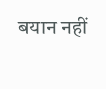बयान नहीं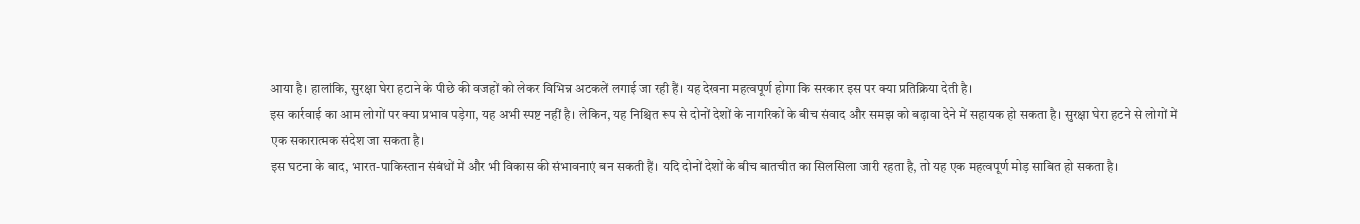आया है। हालांकि, सुरक्षा घेरा हटाने के पीछे की वजहों को लेकर विभिन्न अटकलें लगाई जा रही हैं। यह देखना महत्वपूर्ण होगा कि सरकार इस पर क्या प्रतिक्रिया देती है।
इस कार्रवाई का आम लोगों पर क्या प्रभाव पड़ेगा, यह अभी स्पष्ट नहीं है। लेकिन, यह निश्चित रूप से दोनों देशों के नागरिकों के बीच संवाद और समझ को बढ़ावा देने में सहायक हो सकता है। सुरक्षा घेरा हटने से लोगों में एक सकारात्मक संदेश जा सकता है।
इस घटना के बाद, भारत-पाकिस्तान संबंधों में और भी विकास की संभावनाएं बन सकती हैं। यदि दोनों देशों के बीच बातचीत का सिलसिला जारी रहता है, तो यह एक महत्वपूर्ण मोड़ साबित हो सकता है।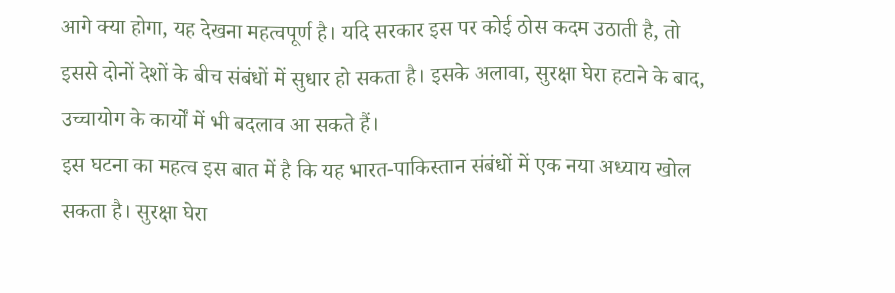आगे क्या होगा, यह देखना महत्वपूर्ण है। यदि सरकार इस पर कोई ठोस कदम उठाती है, तो इससे दोनों देशों के बीच संबंधों में सुधार हो सकता है। इसके अलावा, सुरक्षा घेरा हटाने के बाद, उच्चायोग के कार्यों में भी बदलाव आ सकते हैं।
इस घटना का महत्व इस बात में है कि यह भारत-पाकिस्तान संबंधों में एक नया अध्याय खोल सकता है। सुरक्षा घेरा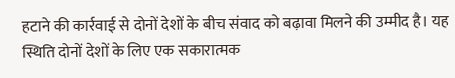हटाने की कार्रवाई से दोनों देशों के बीच संवाद को बढ़ावा मिलने की उम्मीद है। यह स्थिति दोनों देशों के लिए एक सकारात्मक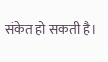संकेत हो सकती है।